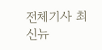전체기사 최신뉴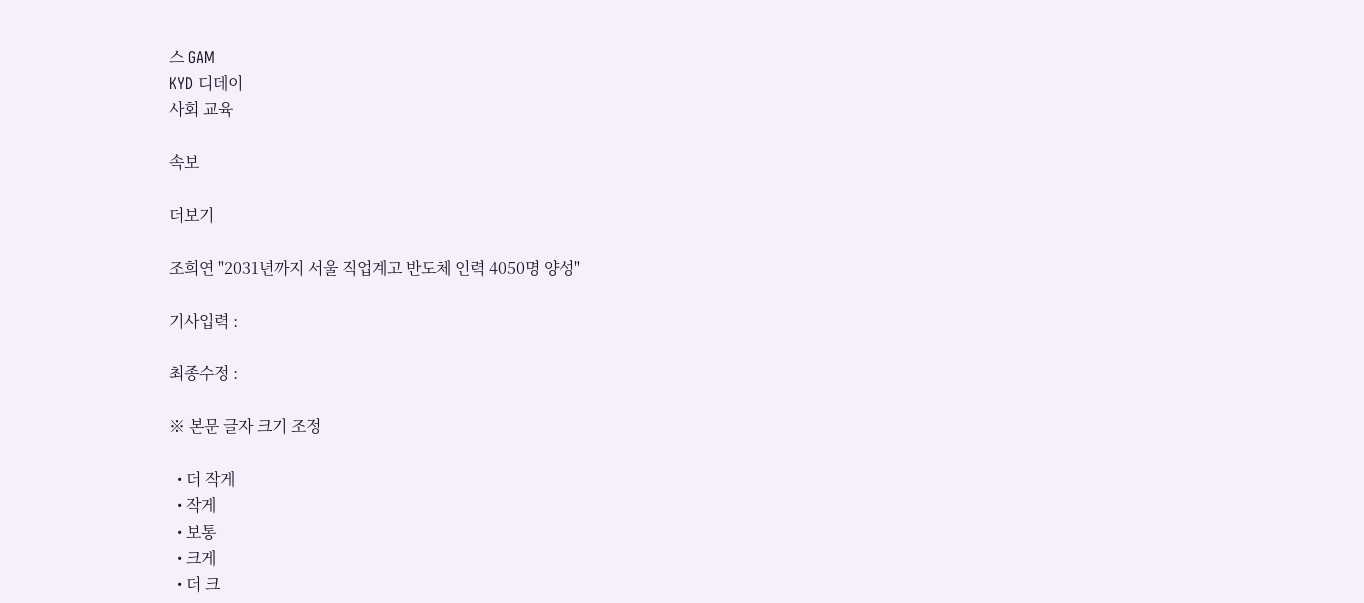스 GAM
KYD 디데이
사회 교육

속보

더보기

조희연 "2031년까지 서울 직업계고 반도체 인력 4050명 양성"

기사입력 :

최종수정 :

※ 본문 글자 크기 조정

  • 더 작게
  • 작게
  • 보통
  • 크게
  • 더 크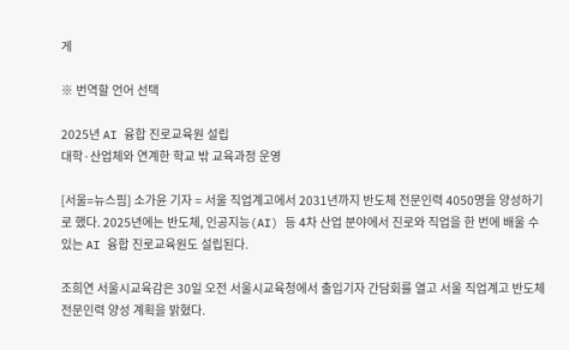게

※ 번역할 언어 선택

2025년 AI 융합 진로교육원 설립
대학·산업체와 연계한 학교 밖 교육과정 운영

[서울=뉴스핌] 소가윤 기자 = 서울 직업계고에서 2031년까지 반도체 전문인력 4050명을 양성하기로 했다. 2025년에는 반도체, 인공지능(AI) 등 4차 산업 분야에서 진로와 직업을 한 번에 배울 수 있는 AI 융합 진로교육원도 설립된다.

조희연 서울시교육감은 30일 오전 서울시교육청에서 출입기자 간담회를 열고 서울 직업계고 반도체 전문인력 양성 계획을 밝혔다.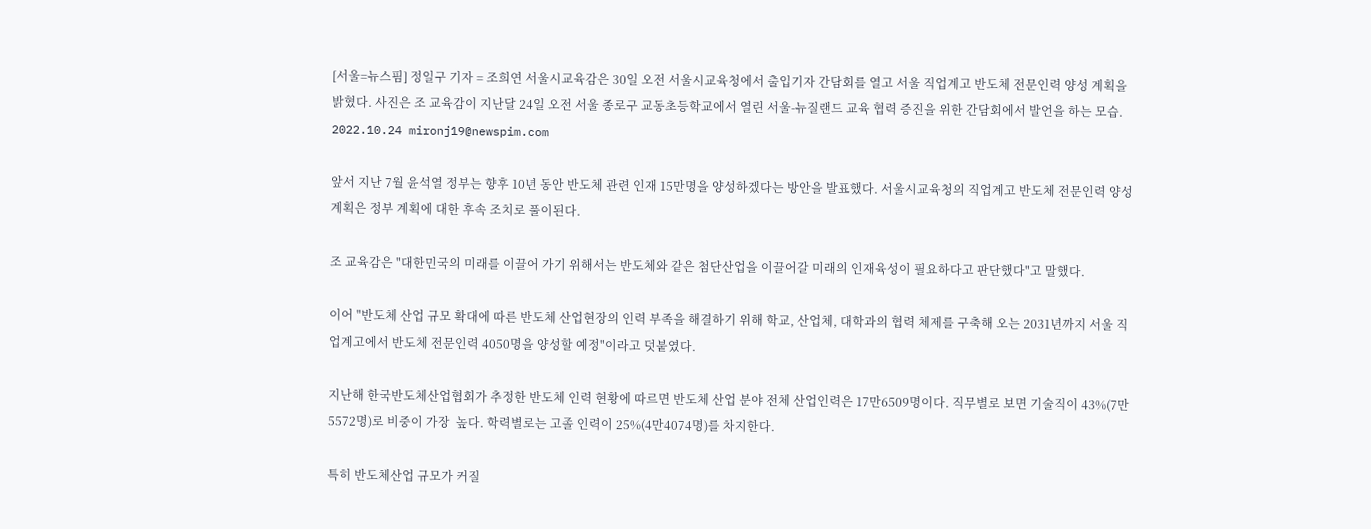[서울=뉴스핌] 정일구 기자 = 조희연 서울시교육감은 30일 오전 서울시교육청에서 출입기자 간담회를 열고 서울 직업계고 반도체 전문인력 양성 계획을 밝혔다. 사진은 조 교육감이 지난달 24일 오전 서울 종로구 교동초등학교에서 열린 서울-뉴질랜드 교육 협력 증진을 위한 간담회에서 발언을 하는 모습. 2022.10.24 mironj19@newspim.com

앞서 지난 7월 윤석열 정부는 향후 10년 동안 반도체 관련 인재 15만명을 양성하겠다는 방안을 발표했다. 서울시교육청의 직업계고 반도체 전문인력 양성 계획은 정부 계획에 대한 후속 조치로 풀이된다.

조 교육감은 "대한민국의 미래를 이끌어 가기 위해서는 반도체와 같은 첨단산업을 이끌어갈 미래의 인재육성이 필요하다고 판단했다"고 말했다.

이어 "반도체 산업 규모 확대에 따른 반도체 산업현장의 인력 부족을 해결하기 위해 학교, 산업체, 대학과의 협력 체제를 구축해 오는 2031년까지 서울 직업계고에서 반도체 전문인력 4050명을 양성할 예정"이라고 덧붙였다.

지난해 한국반도체산업협회가 추정한 반도체 인력 현황에 따르면 반도체 산업 분야 전체 산업인력은 17만6509명이다. 직무별로 보면 기술직이 43%(7만5572명)로 비중이 가장  높다. 학력별로는 고졸 인력이 25%(4만4074명)를 차지한다.

특히 반도체산업 규모가 커질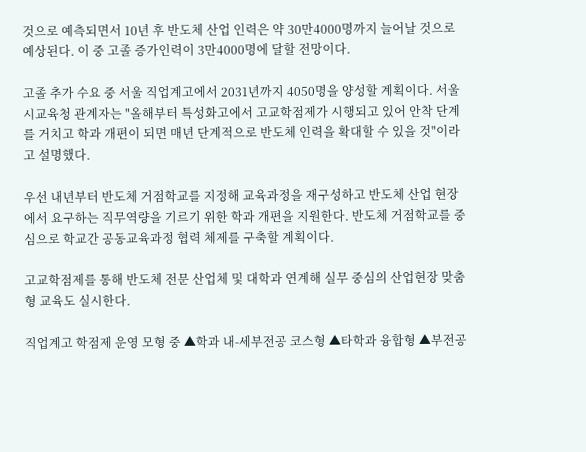것으로 예측되면서 10년 후 반도체 산업 인력은 약 30만4000명까지 늘어날 것으로 예상된다. 이 중 고졸 증가인력이 3만4000명에 달할 전망이다.

고졸 추가 수요 중 서울 직업계고에서 2031년까지 4050명을 양성할 계획이다. 서울시교육청 관계자는 "올해부터 특성화고에서 고교학점제가 시행되고 있어 안착 단계를 거치고 학과 개편이 되면 매년 단계적으로 반도체 인력을 확대할 수 있을 것"이라고 설명했다.

우선 내년부터 반도체 거점학교를 지정해 교육과정을 재구성하고 반도체 산업 현장에서 요구하는 직무역량을 기르기 위한 학과 개편을 지원한다. 반도체 거점학교를 중심으로 학교간 공동교육과정 협력 체제를 구축할 계획이다.

고교학점제를 통해 반도체 전문 산업체 및 대학과 연계해 실무 중심의 산업현장 맞춤형 교육도 실시한다.

직업계고 학점제 운영 모형 중 ▲학과 내-세부전공 코스형 ▲타학과 융합형 ▲부전공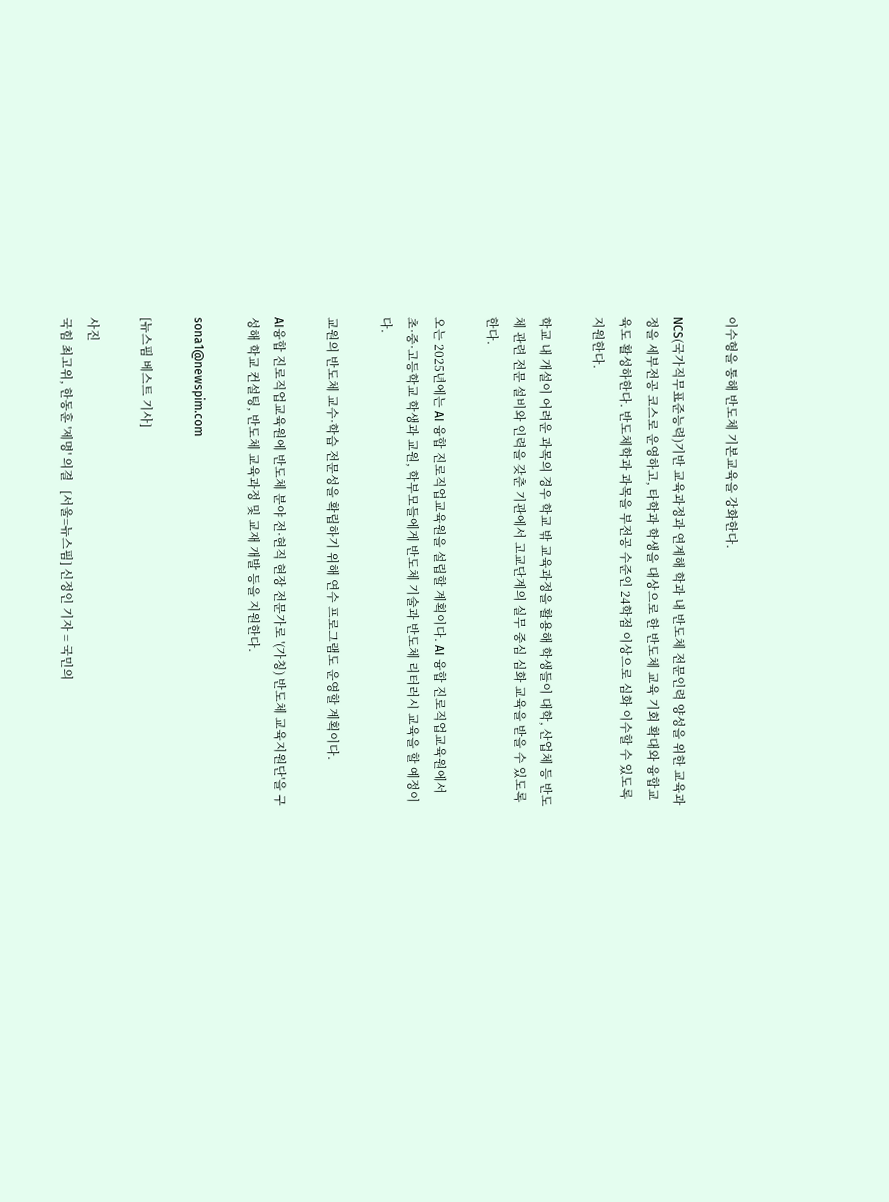이수형을 통해 반도체 기본교육을 강화한다.

NCS(국가직무표준능력)기반 교육과정과 연계해 학과 내 반도체 전문인력 양성을 위한 교육과정을 세부전공 코스로 운영하고, 타학과 학생을 대상으로 한 반도체 교육 기회 확대와 융합교육도 활성하한다. 반도체학과 과목을 부전공 수준인 24학점 이상으로 심화 이수할 수 있도록 지원한다.

학교 내 개설이 어려운 과목의 경우 학교 밖 교육과정을 활용해 학생들이 대학, 산업체 등 반도체 관련 전문 설비와 인력을 갖춘 기관에서 고교단계의 실무 중심 심화 교육을 받을 수 있도록 한다.

오는 2025년에는 AI 융합 진로직업교육원을 설립할 계획이다. AI 융합 진로직업교육원에서 초·중·고등학교 학생과 교원, 학부모들에게 반도체 기술과 반도체 리터러시 교육을 할 예정이다.

교원의 반도체 교수·학습 전문성을 확립하기 위해 연수 프로그램도 운영할 계획이다.

AI융합 진로직업교육원에 반도체 분야 전·현직 현장 전문가로 '(가칭) 반도체 교육지원단'을 구성해 학교 컨설팅, 반도체 교육과정 및 교재 개발 등을 지원한다.

sona1@newspim.com

[뉴스핌 베스트 기사]

사진
국힘 최고위, 한동훈 '제명' 의결   [서울=뉴스핌] 신정인 기자 = 국민의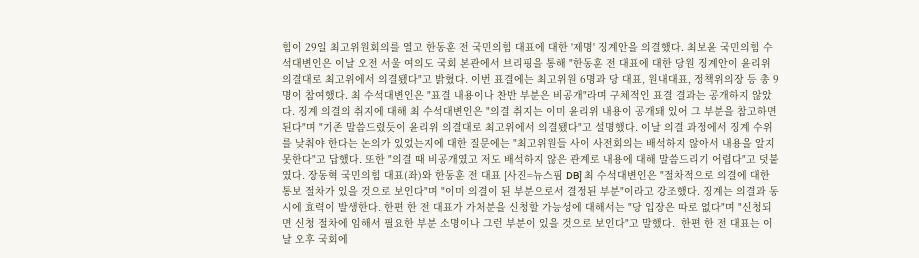힘이 29일 최고위원회의를 열고 한동훈 전 국민의힘 대표에 대한 '제명' 징계안을 의결했다. 최보윤 국민의힘 수석대변인은 이날 오전 서울 여의도 국회 본관에서 브리핑을 통해 "한동훈 전 대표에 대한 당원 징계안이 윤리위 의결대로 최고위에서 의결됐다"고 밝혔다. 이번 표결에는 최고위원 6명과 당 대표, 원내대표, 정책위의장 등 총 9명이 참여했다. 최 수석대변인은 "표결 내용이나 찬반 부분은 비공개"라며 구체적인 표결 결과는 공개하지 않았다. 징계 의결의 취지에 대해 최 수석대변인은 "의결 취지는 이미 윤리위 내용이 공개돼 있어 그 부분을 참고하면 된다"며 "기존 말씀드렸듯이 윤리위 의결대로 최고위에서 의결됐다"고 설명했다. 이날 의결 과정에서 징계 수위를 낮춰야 한다는 논의가 있었는지에 대한 질문에는 "최고위원들 사이 사전회의는 배석하지 않아서 내용을 알지 못한다"고 답했다. 또한 "의결 때 비공개였고 저도 배석하지 않은 관계로 내용에 대해 말씀드리기 어렵다"고 덧붙였다. 장동혁 국민의힘 대표(좌)와 한동훈 전 대표 [사진=뉴스핌 DB] 최 수석대변인은 "절차적으로 의결에 대한 통보 절차가 있을 것으로 보인다"며 "이미 의결이 된 부분으로서 결정된 부분"이라고 강조했다. 징계는 의결과 동시에 효력이 발생한다. 한편 한 전 대표가 가처분을 신청할 가능성에 대해서는 "당 입장은 따로 없다"며 "신청되면 신청 절차에 임해서 필요한 부분 소명이나 그런 부분이 있을 것으로 보인다"고 말했다.  한편 한 전 대표는 이날 오후 국회에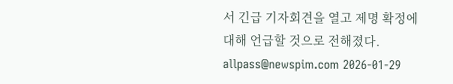서 긴급 기자회견을 열고 제명 확정에 대해 언급할 것으로 전해졌다. allpass@newspim.com 2026-01-29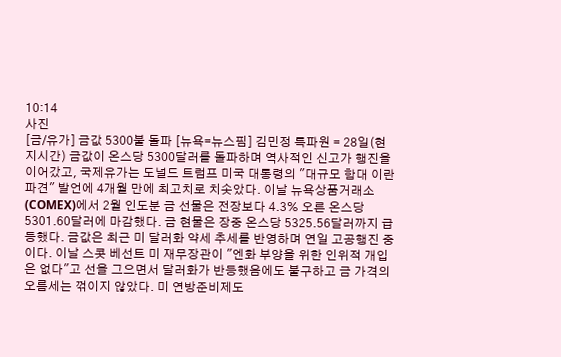10:14
사진
[금/유가] 금값 5300불 돌파 [뉴욕=뉴스핌] 김민정 특파원 = 28일(현지시간) 금값이 온스당 5300달러를 돌파하며 역사적인 신고가 행진을 이어갔고, 국제유가는 도널드 트럼프 미국 대통령의 "대규모 함대 이란 파견" 발언에 4개월 만에 최고치로 치솟았다. 이날 뉴욕상품거래소(COMEX)에서 2월 인도분 금 선물은 전장보다 4.3% 오른 온스당 5301.60달러에 마감했다. 금 현물은 장중 온스당 5325.56달러까지 급등했다. 금값은 최근 미 달러화 약세 추세를 반영하며 연일 고공행진 중이다. 이날 스콧 베선트 미 재무장관이 "엔화 부양을 위한 인위적 개입은 없다"고 선을 그으면서 달러화가 반등했음에도 불구하고 금 가격의 오름세는 꺾이지 않았다. 미 연방준비제도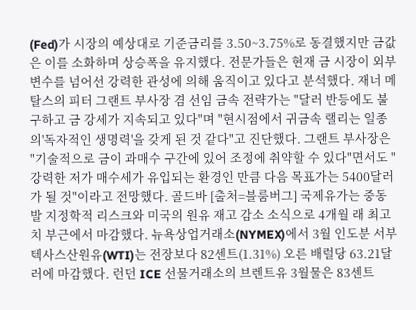(Fed)가 시장의 예상대로 기준금리를 3.50~3.75%로 동결했지만 금값은 이를 소화하며 상승폭을 유지했다. 전문가들은 현재 금 시장이 외부 변수를 넘어선 강력한 관성에 의해 움직이고 있다고 분석했다. 재너 메탈스의 피터 그랜트 부사장 겸 선임 금속 전략가는 "달러 반등에도 불구하고 금 강세가 지속되고 있다"며 "현시점에서 귀금속 랠리는 일종의'독자적인 생명력'을 갖게 된 것 같다"고 진단했다. 그랜트 부사장은 "기술적으로 금이 과매수 구간에 있어 조정에 취약할 수 있다"면서도 "강력한 저가 매수세가 유입되는 환경인 만큼 다음 목표가는 5400달러가 될 것"이라고 전망했다. 골드바 [출처=블룸버그] 국제유가는 중동발 지정학적 리스크와 미국의 원유 재고 감소 소식으로 4개월 래 최고치 부근에서 마감했다. 뉴욕상업거래소(NYMEX)에서 3월 인도분 서부텍사스산원유(WTI)는 전장보다 82센트(1.31%) 오른 배럴당 63.21달러에 마감했다. 런던 ICE 선물거래소의 브렌트유 3월물은 83센트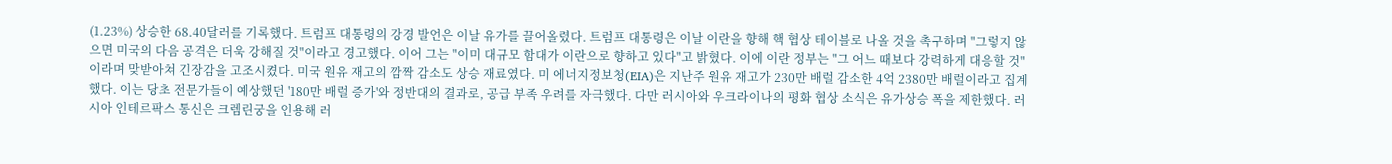(1.23%) 상승한 68.40달러를 기록했다. 트럼프 대통령의 강경 발언은 이날 유가를 끌어올렸다. 트럼프 대통령은 이날 이란을 향해 핵 협상 테이블로 나올 것을 촉구하며 "그렇지 않으면 미국의 다음 공격은 더욱 강해질 것"이라고 경고했다. 이어 그는 "이미 대규모 함대가 이란으로 향하고 있다"고 밝혔다. 이에 이란 정부는 "그 어느 때보다 강력하게 대응할 것"이라며 맞받아쳐 긴장감을 고조시켰다. 미국 원유 재고의 깜짝 감소도 상승 재료였다. 미 에너지정보청(EIA)은 지난주 원유 재고가 230만 배럴 감소한 4억 2380만 배럴이라고 집계했다. 이는 당초 전문가들이 예상했던 '180만 배럴 증가'와 정반대의 결과로, 공급 부족 우려를 자극했다. 다만 러시아와 우크라이나의 평화 협상 소식은 유가상승 폭을 제한했다. 러시아 인테르팍스 통신은 크렘린궁을 인용해 러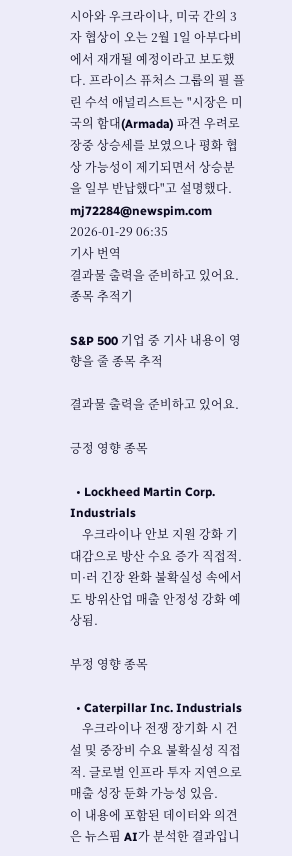시아와 우크라이나, 미국 간의 3자 협상이 오는 2월 1일 아부다비에서 재개될 예정이라고 보도했다. 프라이스 퓨처스 그룹의 필 플린 수석 애널리스트는 "시장은 미국의 함대(Armada) 파견 우려로 장중 상승세를 보였으나 평화 협상 가능성이 제기되면서 상승분을 일부 반납했다"고 설명했다. mj72284@newspim.com 2026-01-29 06:35
기사 번역
결과물 출력을 준비하고 있어요.
종목 추적기

S&P 500 기업 중 기사 내용이 영향을 줄 종목 추적

결과물 출력을 준비하고 있어요.

긍정 영향 종목

  • Lockheed Martin Corp. Industrials
    우크라이나 안보 지원 강화 기대감으로 방산 수요 증가 직접적. 미·러 긴장 완화 불확실성 속에서도 방위산업 매출 안정성 강화 예상됨.

부정 영향 종목

  • Caterpillar Inc. Industrials
    우크라이나 전쟁 장기화 시 건설 및 중장비 수요 불확실성 직접적. 글로벌 인프라 투자 지연으로 매출 성장 둔화 가능성 있음.
이 내용에 포함된 데이터와 의견은 뉴스핌 AI가 분석한 결과입니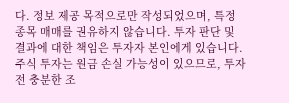다. 정보 제공 목적으로만 작성되었으며, 특정 종목 매매를 권유하지 않습니다. 투자 판단 및 결과에 대한 책임은 투자자 본인에게 있습니다. 주식 투자는 원금 손실 가능성이 있으므로, 투자 전 충분한 조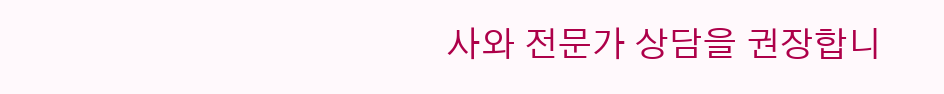사와 전문가 상담을 권장합니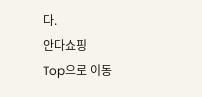다.
안다쇼핑
Top으로 이동